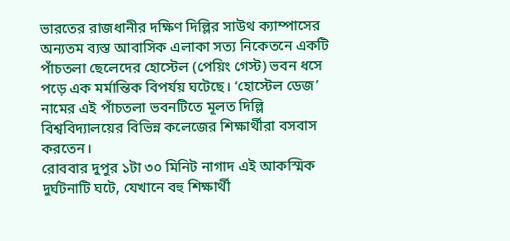ভারতের রাজধানীর দক্ষিণ দিল্লির সাউথ ক্যাম্পাসের অন্যতম ব্যস্ত আবাসিক এলাকা সত্য নিকেতনে একটি পাঁচতলা ছেলেদের হোস্টেল (পেয়িং গেস্ট) ভবন ধসে পড়ে এক মর্মান্তিক বিপর্যয় ঘটেছে। ‘হোস্টেল ডেজ’ নামের এই পাঁচতলা ভবনটিতে মূলত দিল্লি বিশ্ববিদ্যালয়ের বিভিন্ন কলেজের শিক্ষার্থীরা বসবাস করতেন।
রোববার দুপুর ১টা ৩০ মিনিট নাগাদ এই আকস্মিক দুর্ঘটনাটি ঘটে, যেখানে বহু শিক্ষার্থী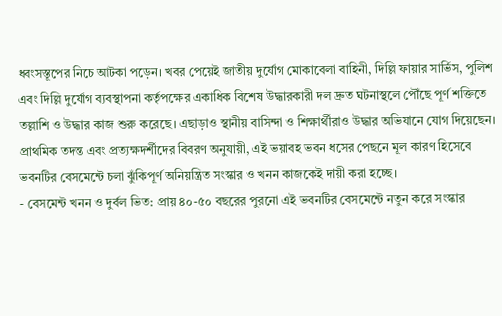ধ্বংসস্তূপের নিচে আটকা পড়েন। খবর পেয়েই জাতীয় দুর্যোগ মোকাবেলা বাহিনী, দিল্লি ফায়ার সার্ভিস, পুলিশ এবং দিল্লি দুর্যোগ ব্যবস্থাপনা কর্তৃপক্ষের একাধিক বিশেষ উদ্ধারকারী দল দ্রুত ঘটনাস্থলে পৌঁছে পূর্ণ শক্তিতে তল্লাশি ও উদ্ধার কাজ শুরু করেছে। এছাড়াও স্থানীয় বাসিন্দা ও শিক্ষার্থীরাও উদ্ধার অভিযানে যোগ দিয়েছেন।
প্রাথমিক তদন্ত এবং প্রত্যক্ষদর্শীদের বিবরণ অনুযায়ী, এই ভয়াবহ ভবন ধসের পেছনে মূল কারণ হিসেবে ভবনটির বেসমেন্টে চলা ঝুঁকিপূর্ণ অনিয়ন্ত্রিত সংস্কার ও খনন কাজকেই দায়ী করা হচ্ছে।
- বেসমেন্ট খনন ও দুর্বল ভিত: প্রায় ৪০-৫০ বছরের পুরনো এই ভবনটির বেসমেন্টে নতুন করে সংস্কার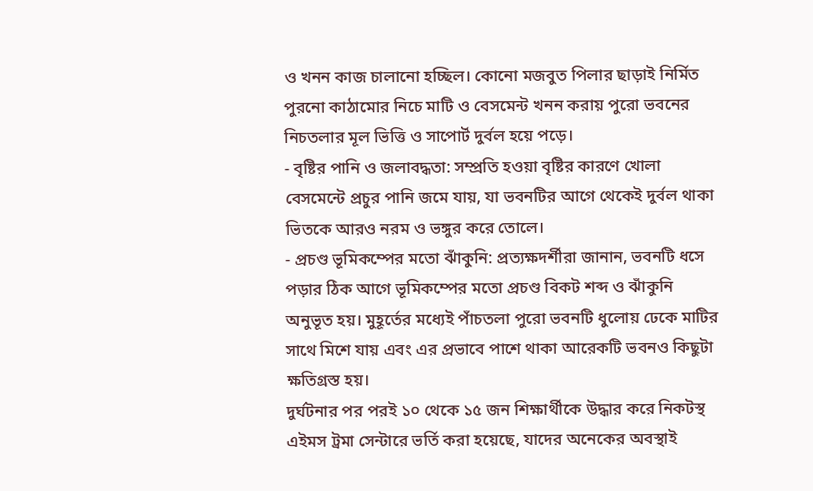ও খনন কাজ চালানো হচ্ছিল। কোনো মজবুত পিলার ছাড়াই নির্মিত পুরনো কাঠামোর নিচে মাটি ও বেসমেন্ট খনন করায় পুরো ভবনের নিচতলার মূল ভিত্তি ও সাপোর্ট দুর্বল হয়ে পড়ে।
- বৃষ্টির পানি ও জলাবদ্ধতা: সম্প্রতি হওয়া বৃষ্টির কারণে খোলা বেসমেন্টে প্রচুর পানি জমে যায়, যা ভবনটির আগে থেকেই দুর্বল থাকা ভিতকে আরও নরম ও ভঙ্গুর করে তোলে।
- প্রচণ্ড ভূমিকম্পের মতো ঝাঁকুনি: প্রত্যক্ষদর্শীরা জানান, ভবনটি ধসে পড়ার ঠিক আগে ভূমিকম্পের মতো প্রচণ্ড বিকট শব্দ ও ঝাঁকুনি অনুভূত হয়। মুহূর্তের মধ্যেই পাঁচতলা পুরো ভবনটি ধুলোয় ঢেকে মাটির সাথে মিশে যায় এবং এর প্রভাবে পাশে থাকা আরেকটি ভবনও কিছুটা ক্ষতিগ্রস্ত হয়।
দুর্ঘটনার পর পরই ১০ থেকে ১৫ জন শিক্ষার্থীকে উদ্ধার করে নিকটস্থ এইমস ট্রমা সেন্টারে ভর্তি করা হয়েছে, যাদের অনেকের অবস্থাই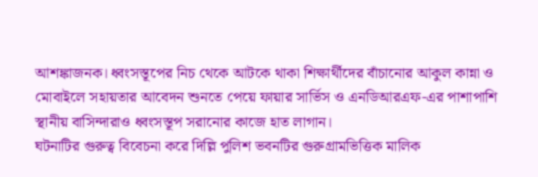আশঙ্কাজনক। ধ্বংসস্তূপের নিচ থেকে আটকে থাকা শিক্ষার্থীদের বাঁচানোর আকুল কান্না ও মোবাইলে সহায়তার আবেদন শুনতে পেয়ে ফায়ার সার্ভিস ও এনডিআরএফ-এর পাশাপাশি স্থানীয় বাসিন্দারাও ধ্বংসস্তূপ সরানোর কাজে হাত লাগান।
ঘটনাটির গুরুত্ব বিবেচনা করে দিল্লি পুলিশ ভবনটির গুরুগ্রামভিত্তিক মালিক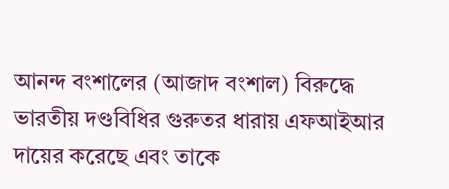আনন্দ বংশালের (আজাদ বংশাল) বিরুদ্ধে ভারতীয় দণ্ডবিধির গুরুতর ধারায় এফআইআর দায়ের করেছে এবং তাকে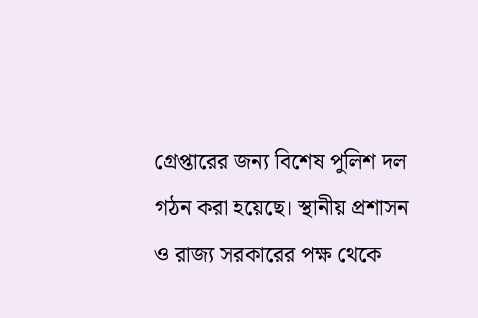গ্রেপ্তারের জন্য বিশেষ পুলিশ দল গঠন করা হয়েছে। স্থানীয় প্রশাসন ও রাজ্য সরকারের পক্ষ থেকে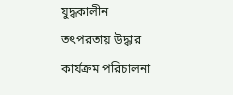যুদ্ধকালীন তৎপরতায় উদ্ধার কার্যক্রম পরিচালনা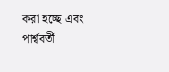করা হচ্ছে এবং পার্শ্ববর্তী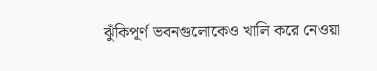ঝুঁকিপূর্ণ ভবনগুলোকেও খালি করে নেওয়া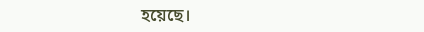হয়েছে।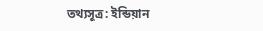তথ্যসূত্র: ইন্ডিয়ান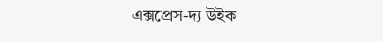এক্সপ্রেস-দ্য উইক